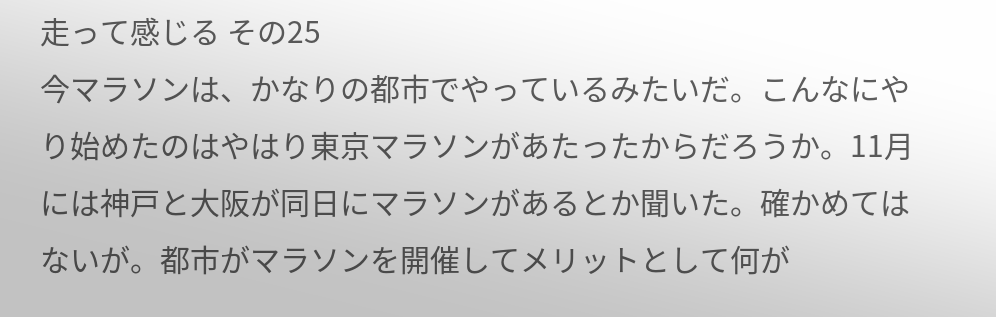走って感じる その25
今マラソンは、かなりの都市でやっているみたいだ。こんなにやり始めたのはやはり東京マラソンがあたったからだろうか。11月には神戸と大阪が同日にマラソンがあるとか聞いた。確かめてはないが。都市がマラソンを開催してメリットとして何が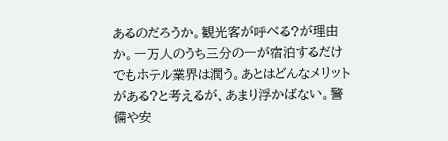あるのだろうか。観光客が呼べる?が理由か。一万人のうち三分の一が宿泊するだけでもホテル業界は潤う。あとはどんなメリットがある?と考えるが、あまり浮かばない。警備や安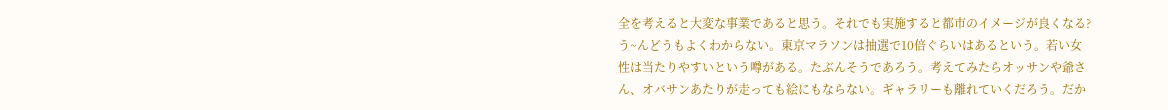全を考えると大変な事業であると思う。それでも実施すると都市のイメージが良くなる?う~んどうもよくわからない。東京マラソンは抽選で10倍ぐらいはあるという。若い女性は当たりやすいという噂がある。たぶんそうであろう。考えてみたらオッサンや爺さん、オバサンあたりが走っても絵にもならない。ギャラリーも離れていくだろう。だか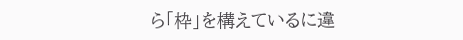ら「枠」を構えているに違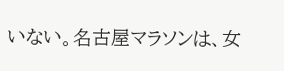いない。名古屋マラソンは、女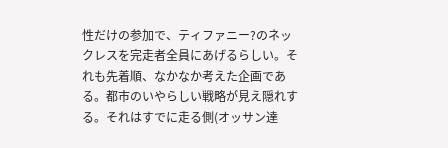性だけの参加で、ティファニー?のネックレスを完走者全員にあげるらしい。それも先着順、なかなか考えた企画である。都市のいやらしい戦略が見え隠れする。それはすでに走る側(オッサン達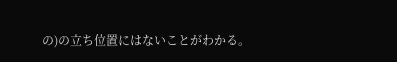の)の立ち位置にはないことがわかる。